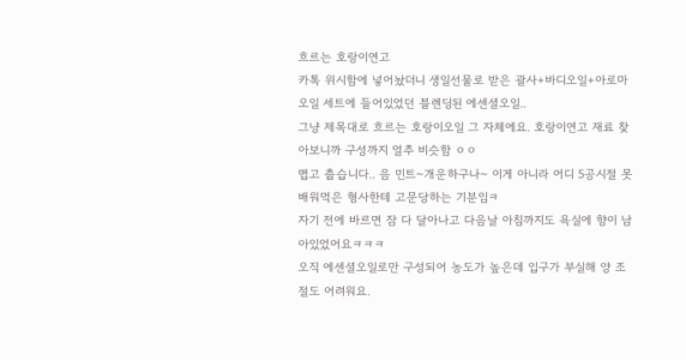흐르는 호랑이연고
카톡 위시함에 넣어놨더니 생일선물로 받은 괄사+바디오일+아로마오일 세트에 들어있었던 블렌딩된 에센셜오일..
그냥 제목대로 흐르는 호랑이오일 그 자체에요. 호랑이연고 재료 찾아보니까 구성까지 얼추 비슷함 ㅇㅇ
맵고 춥습니다.. 음 민트~개운하구나~ 이게 아니라 어디 5공시절 못배워먹은 형사한테 고문당하는 기분임ㅋ
자기 전에 바르면 잠 다 달아나고 다음날 아침까지도 욕실에 향이 남아있었어요ㅋㅋㅋ
오직 에센셜오일로만 구성되어 농도가 높은데 입구가 부실해 양 조절도 어려워요.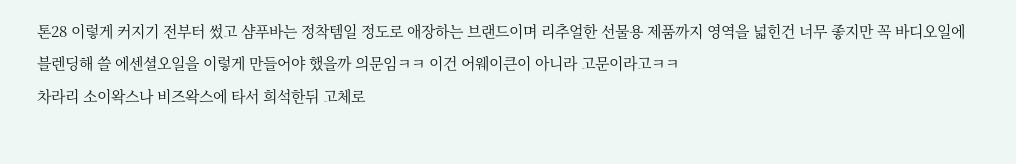톤28 이렇게 커지기 전부터 썼고 샴푸바는 정착템일 정도로 애장하는 브랜드이며 리추얼한 선물용 제품까지 영역을 넓힌건 너무 좋지만 꼭 바디오일에 블렌딩해 쓸 에센셜오일을 이렇게 만들어야 했을까 의문임ㅋㅋ 이건 어웨이큰이 아니라 고문이라고ㅋㅋ
차라리 소이왁스나 비즈왁스에 타서 희석한뒤 고체로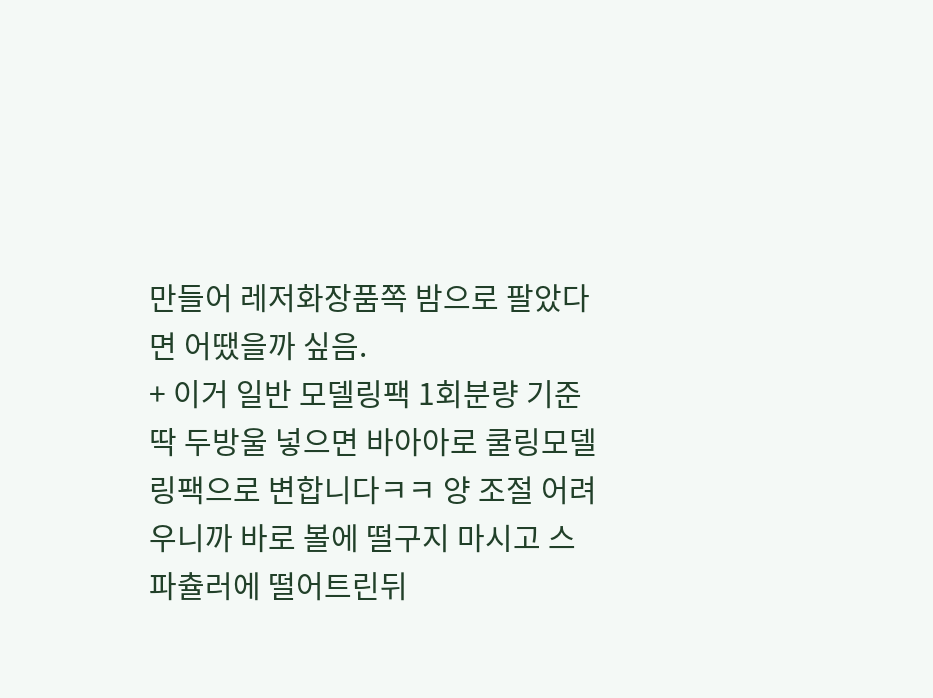만들어 레저화장품쪽 밤으로 팔았다면 어땠을까 싶음.
+ 이거 일반 모델링팩 1회분량 기준 딱 두방울 넣으면 바아아로 쿨링모델링팩으로 변합니다ㅋㅋ 양 조절 어려우니까 바로 볼에 떨구지 마시고 스파츌러에 떨어트린뒤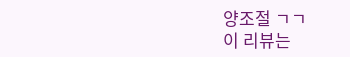양조절 ㄱㄱ
이 리뷰는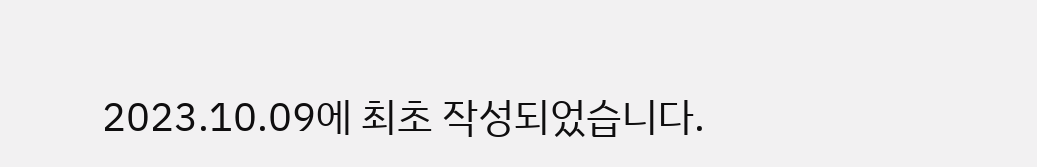2023.10.09에 최초 작성되었습니다.